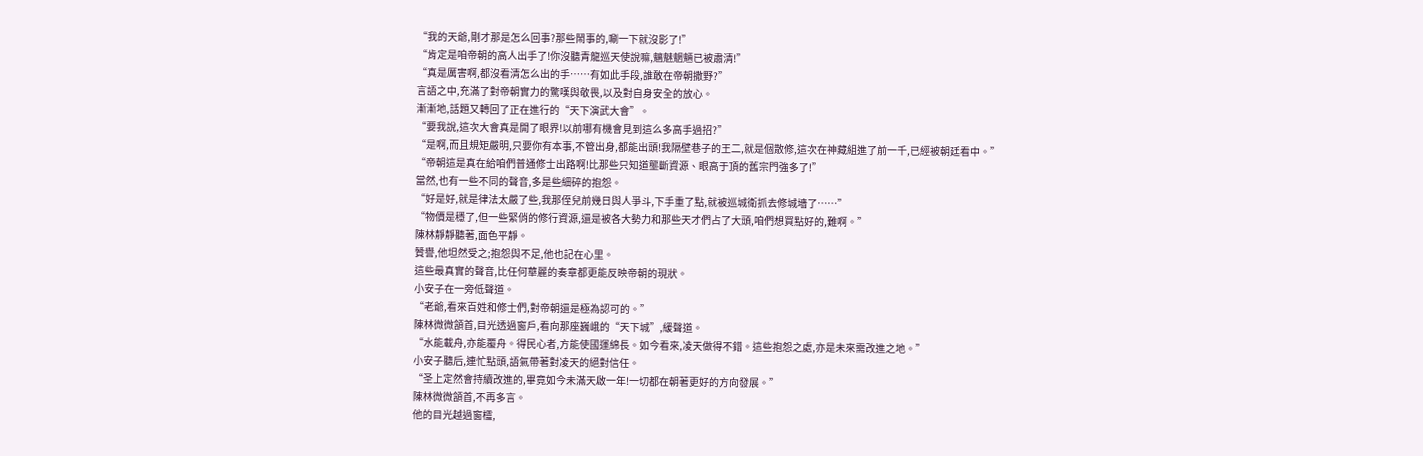“我的天爺,剛才那是怎么回事?那些鬧事的,唰一下就沒影了!”
“肯定是咱帝朝的高人出手了!你沒聽青龍巡天使說嘛,魑魅魍魎已被肅清!”
“真是厲害啊,都沒看清怎么出的手……有如此手段,誰敢在帝朝撒野?”
言語之中,充滿了對帝朝實力的驚嘆與敬畏,以及對自身安全的放心。
漸漸地,話題又轉回了正在進行的“天下演武大會”。
“要我說,這次大會真是開了眼界!以前哪有機會見到這么多高手過招?”
“是啊,而且規矩嚴明,只要你有本事,不管出身,都能出頭!我隔壁巷子的王二,就是個散修,這次在神藏組進了前一千,已經被朝廷看中。”
“帝朝這是真在給咱們普通修士出路啊!比那些只知道壟斷資源、眼高于頂的舊宗門強多了!”
當然,也有一些不同的聲音,多是些細碎的抱怨。
“好是好,就是律法太嚴了些,我那侄兒前幾日與人爭斗,下手重了點,就被巡城衛抓去修城墻了……”
“物價是穩了,但一些緊俏的修行資源,還是被各大勢力和那些天才們占了大頭,咱們想買點好的,難啊。”
陳林靜靜聽著,面色平靜。
贊譽,他坦然受之;抱怨與不足,他也記在心里。
這些最真實的聲音,比任何華麗的奏章都更能反映帝朝的現狀。
小安子在一旁低聲道。
“老爺,看來百姓和修士們,對帝朝還是極為認可的。”
陳林微微頷首,目光透過窗戶,看向那座巍峨的“天下城”,緩聲道。
“水能載舟,亦能覆舟。得民心者,方能使國運綿長。如今看來,凌天做得不錯。這些抱怨之處,亦是未來需改進之地。”
小安子聽后,連忙點頭,語氣帶著對凌天的絕對信任。
“圣上定然會持續改進的,畢竟如今未滿天啟一年!一切都在朝著更好的方向發展。”
陳林微微頷首,不再多言。
他的目光越過窗欞,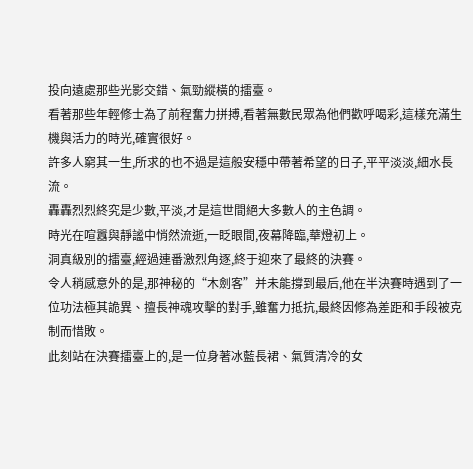投向遠處那些光影交錯、氣勁縱橫的擂臺。
看著那些年輕修士為了前程奮力拼搏,看著無數民眾為他們歡呼喝彩,這樣充滿生機與活力的時光,確實很好。
許多人窮其一生,所求的也不過是這般安穩中帶著希望的日子,平平淡淡,細水長流。
轟轟烈烈終究是少數,平淡,才是這世間絕大多數人的主色調。
時光在喧囂與靜謐中悄然流逝,一眨眼間,夜幕降臨,華燈初上。
洞真級別的擂臺,經過連番激烈角逐,終于迎來了最終的決賽。
令人稍感意外的是,那神秘的“木劍客”并未能撐到最后,他在半決賽時遇到了一位功法極其詭異、擅長神魂攻擊的對手,雖奮力抵抗,最終因修為差距和手段被克制而惜敗。
此刻站在決賽擂臺上的,是一位身著冰藍長裙、氣質清冷的女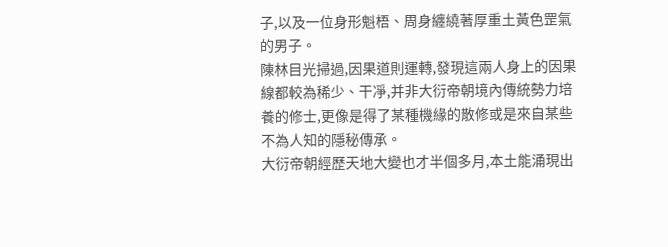子,以及一位身形魁梧、周身纏繞著厚重土黃色罡氣的男子。
陳林目光掃過,因果道則運轉,發現這兩人身上的因果線都較為稀少、干凈,并非大衍帝朝境內傳統勢力培養的修士,更像是得了某種機緣的散修或是來自某些不為人知的隱秘傳承。
大衍帝朝經歷天地大變也才半個多月,本土能涌現出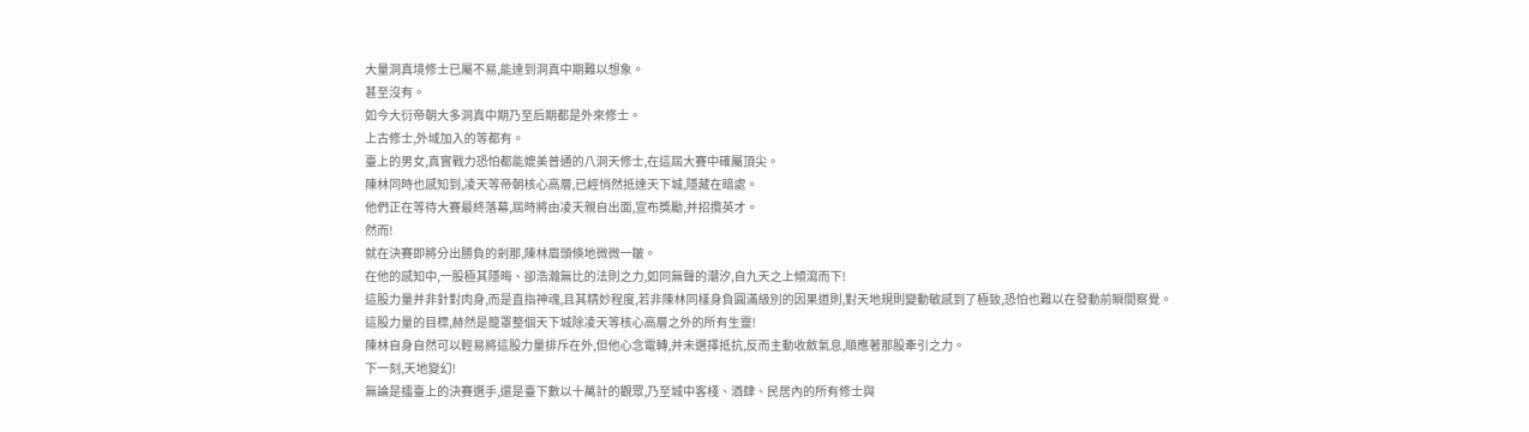大量洞真境修士已屬不易,能達到洞真中期難以想象。
甚至沒有。
如今大衍帝朝大多洞真中期乃至后期都是外來修士。
上古修士,外域加入的等都有。
臺上的男女,真實戰力恐怕都能媲美普通的八洞天修士,在這屆大賽中確屬頂尖。
陳林同時也感知到,凌天等帝朝核心高層,已經悄然抵達天下城,隱藏在暗處。
他們正在等待大賽最終落幕,屆時將由凌天親自出面,宣布獎勵,并招攬英才。
然而!
就在決賽即將分出勝負的剎那,陳林眉頭倏地微微一皺。
在他的感知中,一股極其隱晦、卻浩瀚無比的法則之力,如同無聲的潮汐,自九天之上傾瀉而下!
這股力量并非針對肉身,而是直指神魂,且其精妙程度,若非陳林同樣身負圓滿級別的因果道則,對天地規則變動敏感到了極致,恐怕也難以在發動前瞬間察覺。
這股力量的目標,赫然是籠罩整個天下城除凌天等核心高層之外的所有生靈!
陳林自身自然可以輕易將這股力量排斥在外,但他心念電轉,并未選擇抵抗,反而主動收斂氣息,順應著那股牽引之力。
下一刻,天地變幻!
無論是擂臺上的決賽選手,還是臺下數以十萬計的觀眾,乃至城中客棧、酒肆、民居內的所有修士與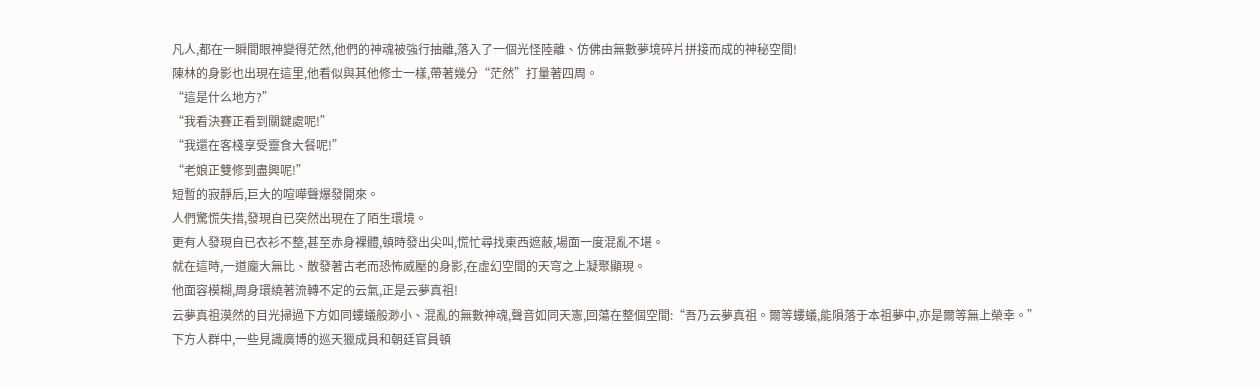凡人,都在一瞬間眼神變得茫然,他們的神魂被強行抽離,落入了一個光怪陸離、仿佛由無數夢境碎片拼接而成的神秘空間!
陳林的身影也出現在這里,他看似與其他修士一樣,帶著幾分“茫然”打量著四周。
“這是什么地方?”
“我看決賽正看到關鍵處呢!”
“我還在客棧享受靈食大餐呢!”
“老娘正雙修到盡興呢!”
短暫的寂靜后,巨大的喧嘩聲爆發開來。
人們驚慌失措,發現自已突然出現在了陌生環境。
更有人發現自已衣衫不整,甚至赤身裸體,頓時發出尖叫,慌忙尋找東西遮蔽,場面一度混亂不堪。
就在這時,一道龐大無比、散發著古老而恐怖威壓的身影,在虛幻空間的天穹之上凝聚顯現。
他面容模糊,周身環繞著流轉不定的云氣,正是云夢真祖!
云夢真祖漠然的目光掃過下方如同螻蟻般渺小、混亂的無數神魂,聲音如同天憲,回蕩在整個空間:“吾乃云夢真祖。爾等螻蟻,能隕落于本祖夢中,亦是爾等無上榮幸。”
下方人群中,一些見識廣博的巡天獵成員和朝廷官員頓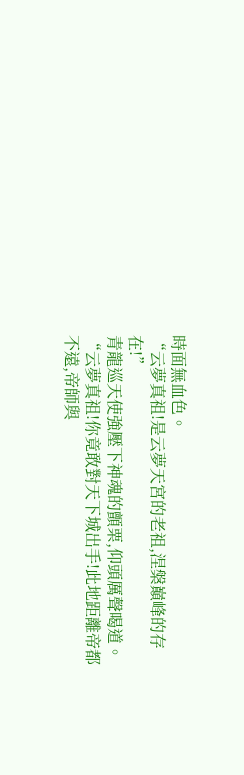時面無血色。
“云夢真祖!是云夢天宮的老祖,涅槃巔峰的存在!”
青龍巡天使強壓下神魂的顫栗,仰頭厲聲喝道。
“云夢真祖!你竟敢對天下城出手!此地距離帝都不遠,帝師與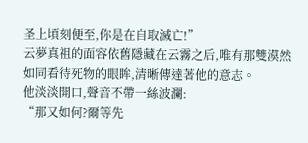圣上頃刻便至,你是在自取滅亡!”
云夢真祖的面容依舊隱藏在云霧之后,唯有那雙漠然如同看待死物的眼眸,清晰傳達著他的意志。
他淡淡開口,聲音不帶一絲波瀾:
“那又如何?爾等先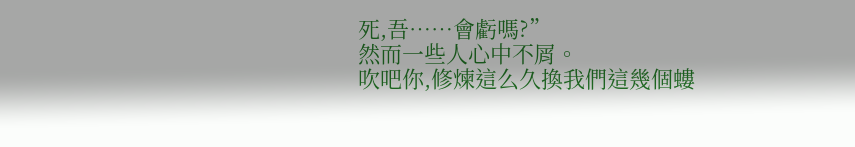死,吾……會虧嗎?”
然而一些人心中不屑。
吹吧你,修煉這么久換我們這幾個螻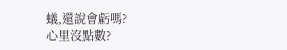蟻,還說會虧嗎?
心里沒點數?